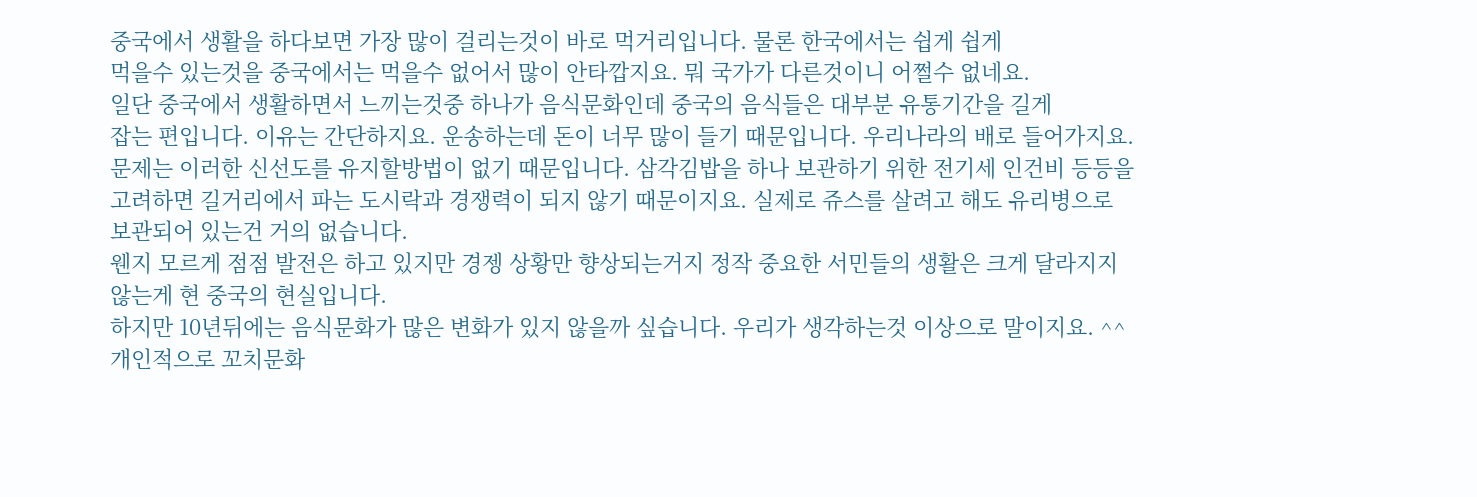중국에서 생활을 하다보면 가장 많이 걸리는것이 바로 먹거리입니다. 물론 한국에서는 쉽게 쉽게
먹을수 있는것을 중국에서는 먹을수 없어서 많이 안타깝지요. 뭐 국가가 다른것이니 어쩔수 없네요.
일단 중국에서 생활하면서 느끼는것중 하나가 음식문화인데 중국의 음식들은 대부분 유통기간을 길게
잡는 편입니다. 이유는 간단하지요. 운송하는데 돈이 너무 많이 들기 때문입니다. 우리나라의 배로 들어가지요.
문제는 이러한 신선도를 유지할방법이 없기 때문입니다. 삼각김밥을 하나 보관하기 위한 전기세 인건비 등등을
고려하면 길거리에서 파는 도시락과 경쟁력이 되지 않기 때문이지요. 실제로 쥬스를 살려고 해도 유리병으로
보관되어 있는건 거의 없습니다.
웬지 모르게 점점 발전은 하고 있지만 경젱 상황만 향상되는거지 정작 중요한 서민들의 생활은 크게 달라지지
않는게 현 중국의 현실입니다.
하지만 10년뒤에는 음식문화가 많은 변화가 있지 않을까 싶습니다. 우리가 생각하는것 이상으로 말이지요. ^^
개인적으로 꼬치문화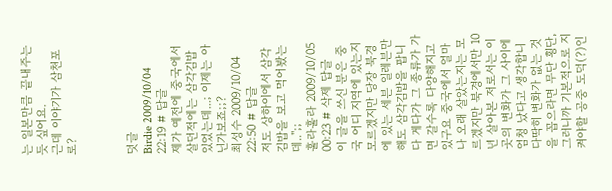는 일본만큼 끝내주는듯 싶어요.
근데 이야기가 삼천포로?



덧글
Birdie 2009/10/04 22:19 # 답글
제가 예전에 중국에서 살던적에는 삼각김밥 있었는데...; 이제는 아닌가보죠;;?
최성수 2009/10/04 22:50 # 답글
저도 상하이에서 삼각 김밥을 보고 먹어봤는데..'';;
훌라훌라 2009/10/05 00:23 # 삭제 답글
이 글을 쓰신 분은 중국 어디 지역에 있는지 모르겠지만 당장 북경에 있는 세븐 일레븐만 해도 삼각김밥을 팝니다 게다가 그 종류가 가면 갈수록 다양해지고 있구요 중국에서 얼마나 오래 살았는지는 모르겠지만 북경에서만 10년 살아본 저로서는 이곳의 변화가 그 사이에 엄청 났다고 생각합니다딱히 변화가 없는 것을 꼽으라면 무단 횡단, 그러니까 기본적으로 지켜야할 공중 도덕(?)인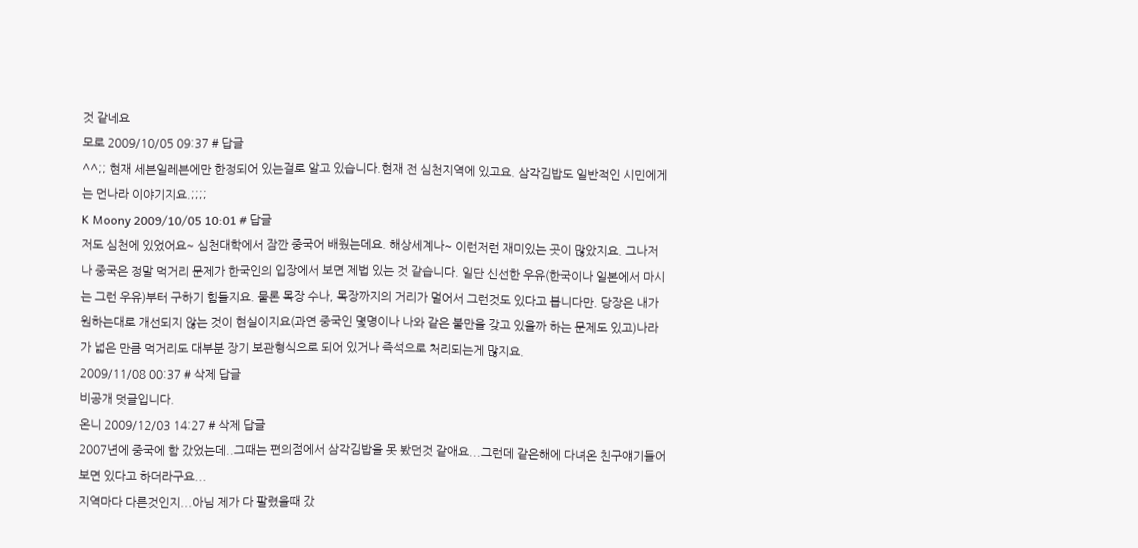것 같네요
모로 2009/10/05 09:37 # 답글
^^;; 현재 세븐일레븐에만 한정되어 있는걸로 알고 있습니다.현재 전 심천지역에 있고요. 삼각김밥도 일반적인 시민에게는 먼나라 이야기지요.;;;;
K Moony 2009/10/05 10:01 # 답글
저도 심천에 있었어요~ 심천대학에서 잠깐 중국어 배웠는데요. 해상세계나~ 이런저런 재미있는 곳이 많았지요. 그나저나 중국은 정말 먹거리 문제가 한국인의 입장에서 보면 제법 있는 것 같습니다. 일단 신선한 우유(한국이나 일본에서 마시는 그런 우유)부터 구하기 힘들지요. 물론 목장 수나, 목장까지의 거리가 멀어서 그런것도 있다고 봅니다만. 당장은 내가 원하는대로 개선되지 않는 것이 현실이지요(과연 중국인 몇명이나 나와 같은 불만을 갖고 있을까 하는 문제도 있고)나라가 넓은 만큼 먹거리도 대부분 장기 보관형식으로 되어 있거나 즉석으로 처리되는게 많지요.
2009/11/08 00:37 # 삭제 답글
비공개 덧글입니다.
온니 2009/12/03 14:27 # 삭제 답글
2007년에 중국에 함 갔었는데..그때는 편의점에서 삼각김밥을 못 봤던것 같애요...그런데 같은해에 다녀온 친구얘기들어보면 있다고 하더라구요...
지역마다 다른것인지...아님 제가 다 팔렸을때 갔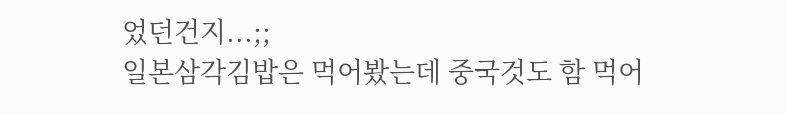었던건지...;;
일본삼각김밥은 먹어봤는데 중국것도 함 먹어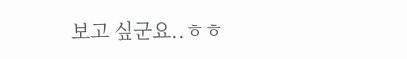보고 싶군요..ㅎㅎ